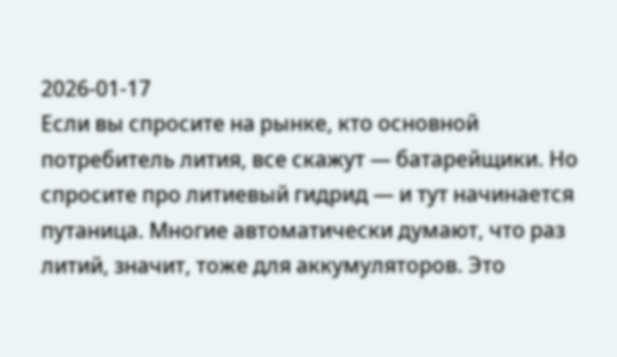2026-01-17
Если вы спросите на рынке, кто основной потребитель лития, все скажут — батарейщики. Но спросите про литиевый гидрид — и тут начинается путаница. Многие автоматически думают, что раз литий, значит, тоже для аккумуляторов. Это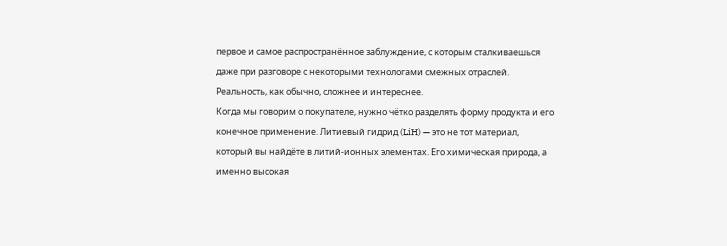первое и самое распространённое заблуждение, с которым сталкиваешься даже при разговоре с некоторыми технологами смежных отраслей. Реальность, как обычно, сложнее и интереснее.
Когда мы говорим о покупателе, нужно чётко разделять форму продукта и его конечное применение. Литиевый гидрид (LiH) — это не тот материал, который вы найдёте в литий-ионных элементах. Его химическая природа, а именно высокая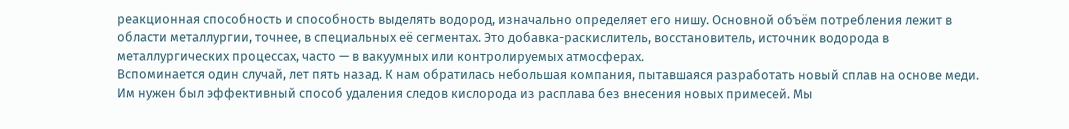реакционная способность и способность выделять водород, изначально определяет его нишу. Основной объём потребления лежит в области металлургии, точнее, в специальных её сегментах. Это добавка-раскислитель, восстановитель, источник водорода в металлургических процессах, часто — в вакуумных или контролируемых атмосферах.
Вспоминается один случай, лет пять назад. К нам обратилась небольшая компания, пытавшаяся разработать новый сплав на основе меди. Им нужен был эффективный способ удаления следов кислорода из расплава без внесения новых примесей. Мы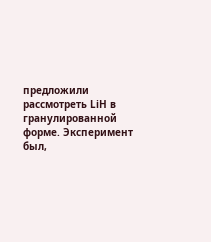предложили рассмотреть LiH в гранулированной форме. Эксперимент был,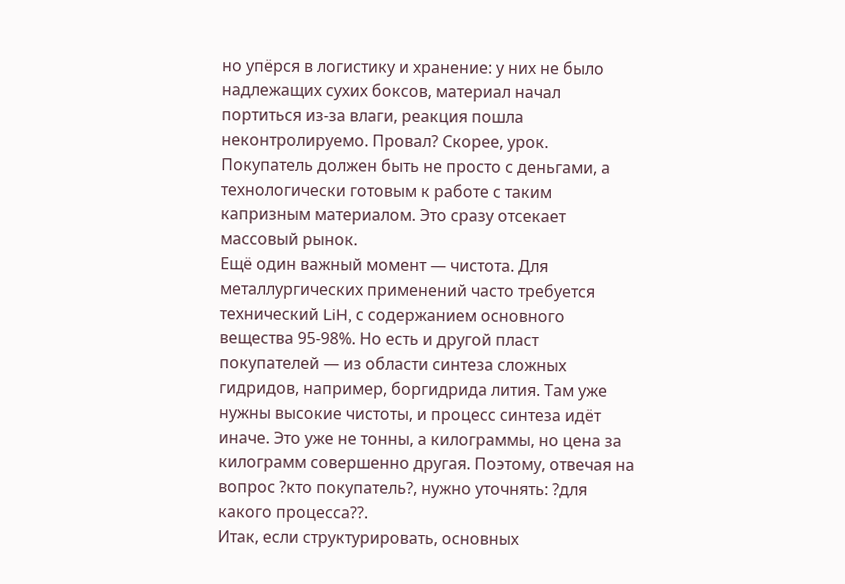но упёрся в логистику и хранение: у них не было надлежащих сухих боксов, материал начал портиться из-за влаги, реакция пошла неконтролируемо. Провал? Скорее, урок. Покупатель должен быть не просто с деньгами, а технологически готовым к работе с таким капризным материалом. Это сразу отсекает массовый рынок.
Ещё один важный момент — чистота. Для металлургических применений часто требуется технический LiH, с содержанием основного вещества 95-98%. Но есть и другой пласт покупателей — из области синтеза сложных гидридов, например, боргидрида лития. Там уже нужны высокие чистоты, и процесс синтеза идёт иначе. Это уже не тонны, а килограммы, но цена за килограмм совершенно другая. Поэтому, отвечая на вопрос ?кто покупатель?, нужно уточнять: ?для какого процесса??.
Итак, если структурировать, основных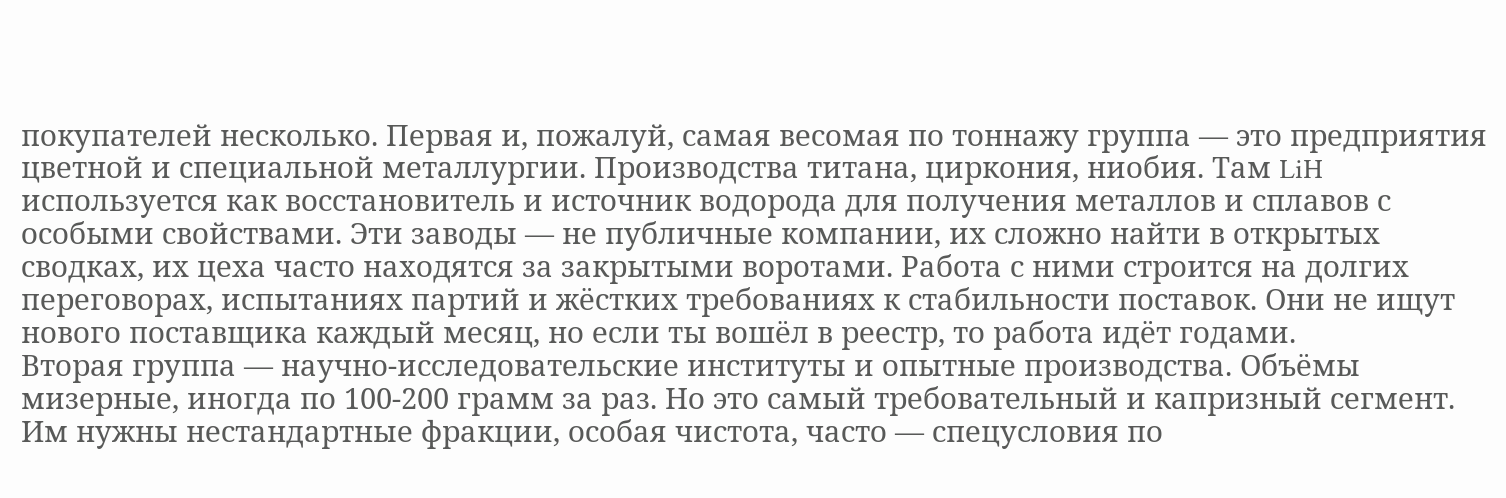покупателей несколько. Первая и, пожалуй, самая весомая по тоннажу группа — это предприятия цветной и специальной металлургии. Производства титана, циркония, ниобия. Там LiH используется как восстановитель и источник водорода для получения металлов и сплавов с особыми свойствами. Эти заводы — не публичные компании, их сложно найти в открытых сводках, их цеха часто находятся за закрытыми воротами. Работа с ними строится на долгих переговорах, испытаниях партий и жёстких требованиях к стабильности поставок. Они не ищут нового поставщика каждый месяц, но если ты вошёл в реестр, то работа идёт годами.
Вторая группа — научно-исследовательские институты и опытные производства. Объёмы мизерные, иногда по 100-200 грамм за раз. Но это самый требовательный и капризный сегмент. Им нужны нестандартные фракции, особая чистота, часто — спецусловия по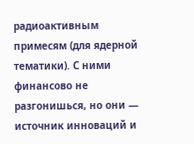радиоактивным примесям (для ядерной тематики). С ними финансово не разгонишься, но они — источник инноваций и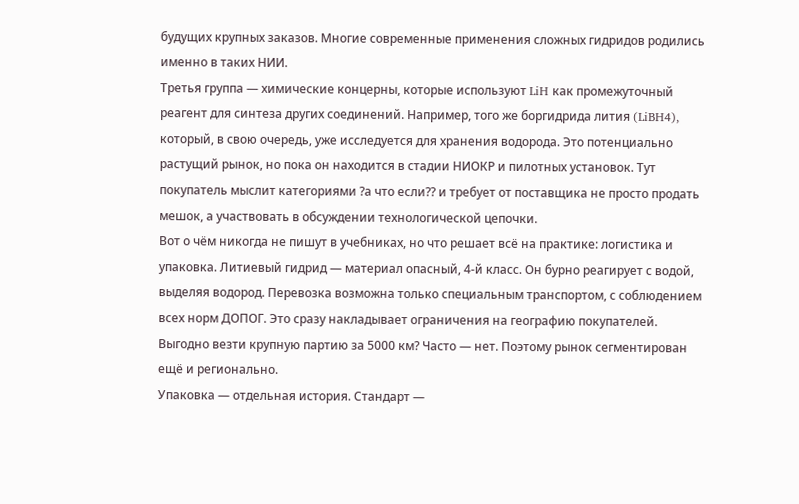будущих крупных заказов. Многие современные применения сложных гидридов родились именно в таких НИИ.
Третья группа — химические концерны, которые используют LiH как промежуточный реагент для синтеза других соединений. Например, того же боргидрида лития (LiBH4), который, в свою очередь, уже исследуется для хранения водорода. Это потенциально растущий рынок, но пока он находится в стадии НИОКР и пилотных установок. Тут покупатель мыслит категориями ?а что если?? и требует от поставщика не просто продать мешок, а участвовать в обсуждении технологической цепочки.
Вот о чём никогда не пишут в учебниках, но что решает всё на практике: логистика и упаковка. Литиевый гидрид — материал опасный, 4-й класс. Он бурно реагирует с водой, выделяя водород. Перевозка возможна только специальным транспортом, с соблюдением всех норм ДОПОГ. Это сразу накладывает ограничения на географию покупателей. Выгодно везти крупную партию за 5000 км? Часто — нет. Поэтому рынок сегментирован ещё и регионально.
Упаковка — отдельная история. Стандарт —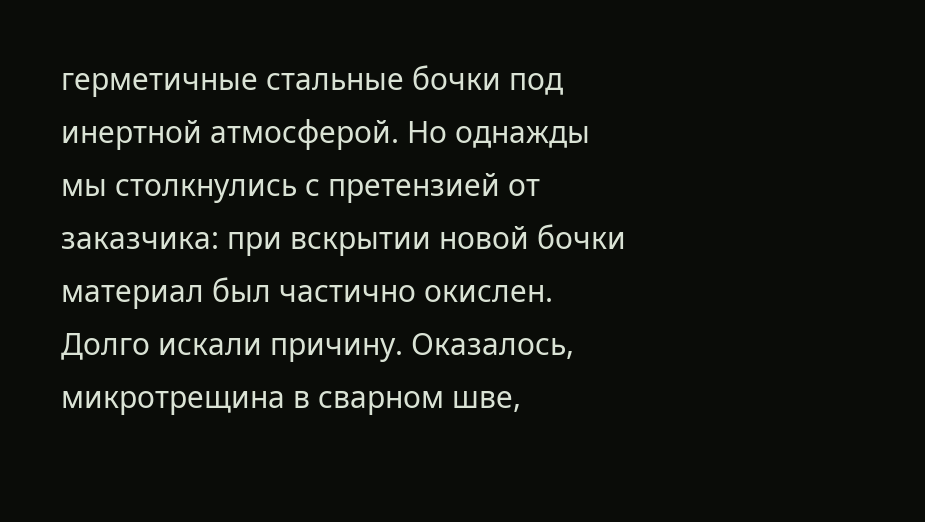герметичные стальные бочки под инертной атмосферой. Но однажды мы столкнулись с претензией от заказчика: при вскрытии новой бочки материал был частично окислен. Долго искали причину. Оказалось, микротрещина в сварном шве,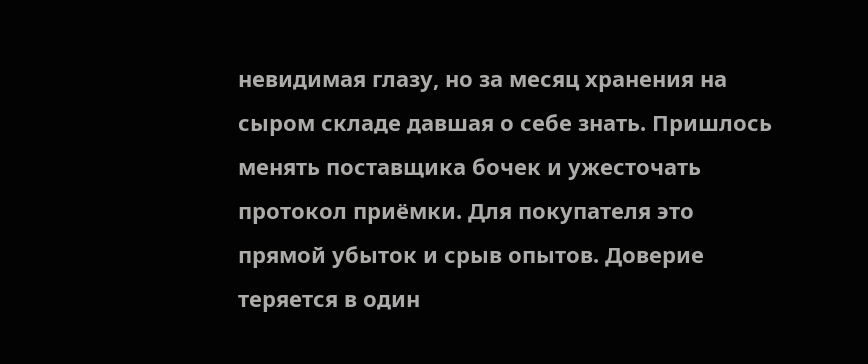невидимая глазу, но за месяц хранения на сыром складе давшая о себе знать. Пришлось менять поставщика бочек и ужесточать протокол приёмки. Для покупателя это прямой убыток и срыв опытов. Доверие теряется в один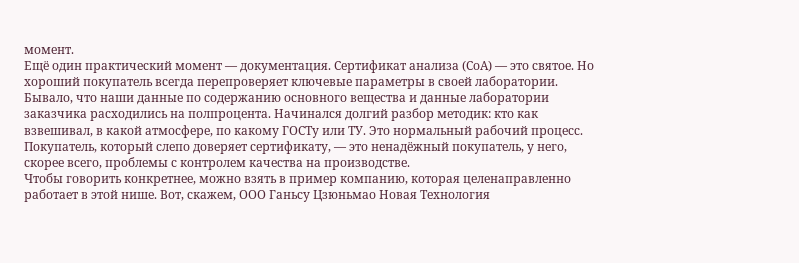момент.
Ещё один практический момент — документация. Сертификат анализа (СоА) — это святое. Но хороший покупатель всегда перепроверяет ключевые параметры в своей лаборатории. Бывало, что наши данные по содержанию основного вещества и данные лаборатории заказчика расходились на полпроцента. Начинался долгий разбор методик: кто как взвешивал, в какой атмосфере, по какому ГОСТу или ТУ. Это нормальный рабочий процесс. Покупатель, который слепо доверяет сертификату, — это ненадёжный покупатель, у него, скорее всего, проблемы с контролем качества на производстве.
Чтобы говорить конкретнее, можно взять в пример компанию, которая целенаправленно работает в этой нише. Вот, скажем, ООО Ганьсу Цзюньмао Новая Технология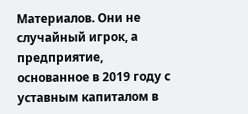Материалов. Они не случайный игрок, а предприятие, основанное в 2019 году с уставным капиталом в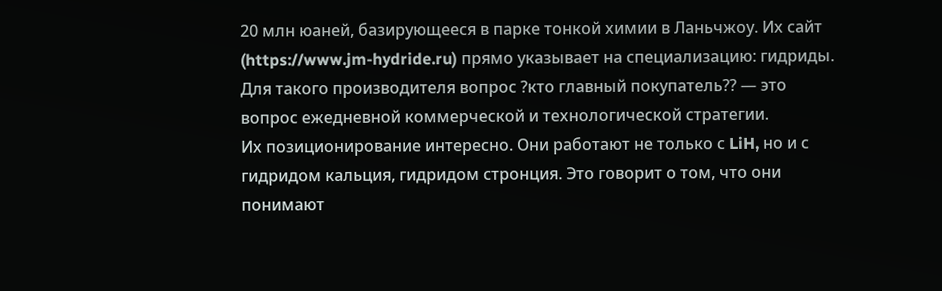20 млн юаней, базирующееся в парке тонкой химии в Ланьчжоу. Их сайт (https://www.jm-hydride.ru) прямо указывает на специализацию: гидриды. Для такого производителя вопрос ?кто главный покупатель?? — это вопрос ежедневной коммерческой и технологической стратегии.
Их позиционирование интересно. Они работают не только с LiH, но и с гидридом кальция, гидридом стронция. Это говорит о том, что они понимают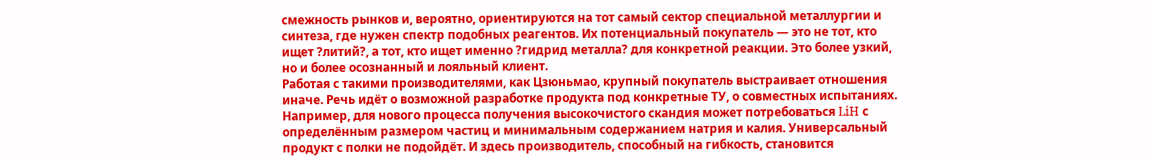смежность рынков и, вероятно, ориентируются на тот самый сектор специальной металлургии и синтеза, где нужен спектр подобных реагентов. Их потенциальный покупатель — это не тот, кто ищет ?литий?, а тот, кто ищет именно ?гидрид металла? для конкретной реакции. Это более узкий, но и более осознанный и лояльный клиент.
Работая с такими производителями, как Цзюньмао, крупный покупатель выстраивает отношения иначе. Речь идёт о возможной разработке продукта под конкретные ТУ, о совместных испытаниях. Например, для нового процесса получения высокочистого скандия может потребоваться LiH с определённым размером частиц и минимальным содержанием натрия и калия. Универсальный продукт с полки не подойдёт. И здесь производитель, способный на гибкость, становится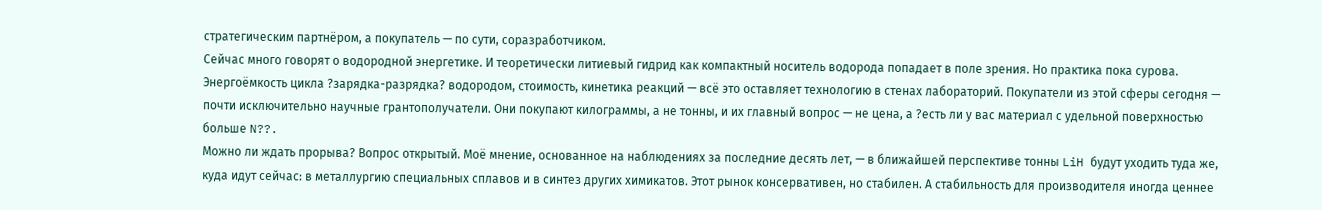стратегическим партнёром, а покупатель — по сути, соразработчиком.
Сейчас много говорят о водородной энергетике. И теоретически литиевый гидрид как компактный носитель водорода попадает в поле зрения. Но практика пока сурова. Энергоёмкость цикла ?зарядка-разрядка? водородом, стоимость, кинетика реакций — всё это оставляет технологию в стенах лабораторий. Покупатели из этой сферы сегодня — почти исключительно научные грантополучатели. Они покупают килограммы, а не тонны, и их главный вопрос — не цена, а ?есть ли у вас материал с удельной поверхностью больше N??.
Можно ли ждать прорыва? Вопрос открытый. Моё мнение, основанное на наблюдениях за последние десять лет, — в ближайшей перспективе тонны LiH будут уходить туда же, куда идут сейчас: в металлургию специальных сплавов и в синтез других химикатов. Этот рынок консервативен, но стабилен. А стабильность для производителя иногда ценнее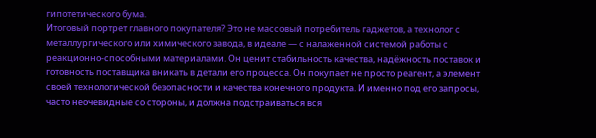гипотетического бума.
Итоговый портрет главного покупателя? Это не массовый потребитель гаджетов, а технолог с металлургического или химического завода, в идеале — с налаженной системой работы с реакционно-способными материалами. Он ценит стабильность качества, надёжность поставок и готовность поставщика вникать в детали его процесса. Он покупает не просто реагент, а элемент своей технологической безопасности и качества конечного продукта. И именно под его запросы, часто неочевидные со стороны, и должна подстраиваться вся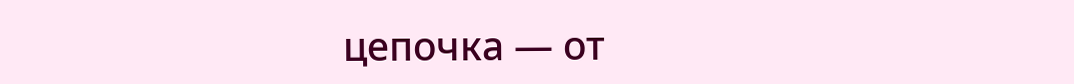цепочка — от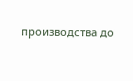производства до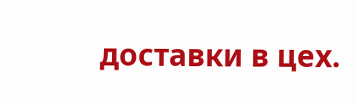доставки в цех.